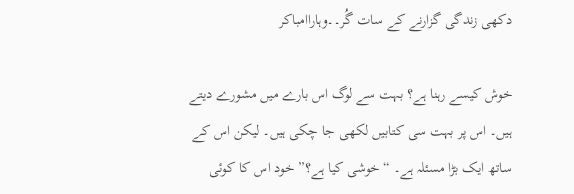دکھی زندگی گزارنے کے سات گُر۔۔وہاراامباکر

خوش کیسے رہنا ہے؟ بہت سے لوگ اس بارے میں مشورے دیتے ہیں۔ اس پر بہت سی کتابیں لکھی جا چکی ہیں۔ لیکن اس کے ساتھ ایک بڑا مسئلہ ہے۔ “خوشی کیا ہے؟” خود اس کا کوئی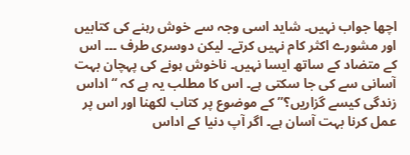اچھا جواب نہیں۔ شاید اسی وجہ سے خوش رہنے کی کتابیں اور مشورے اکثر کام نہیں کرتے۔ لیکن دوسری طرف ۔۔۔ اس کے متضاد کے ساتھ ایسا نہیں۔ ناخوش ہونے کی پہچان بہت آسانی سے کی جا سکتی ہے۔ اس کا مطلب یہ ہے کہ “اداس زندگی کیسے گزاریں؟” کے موضوع پر کتاب لکھنا اور اس پر عمل کرنا بہت آسان ہے۔ اگر آپ دنیا کے اداس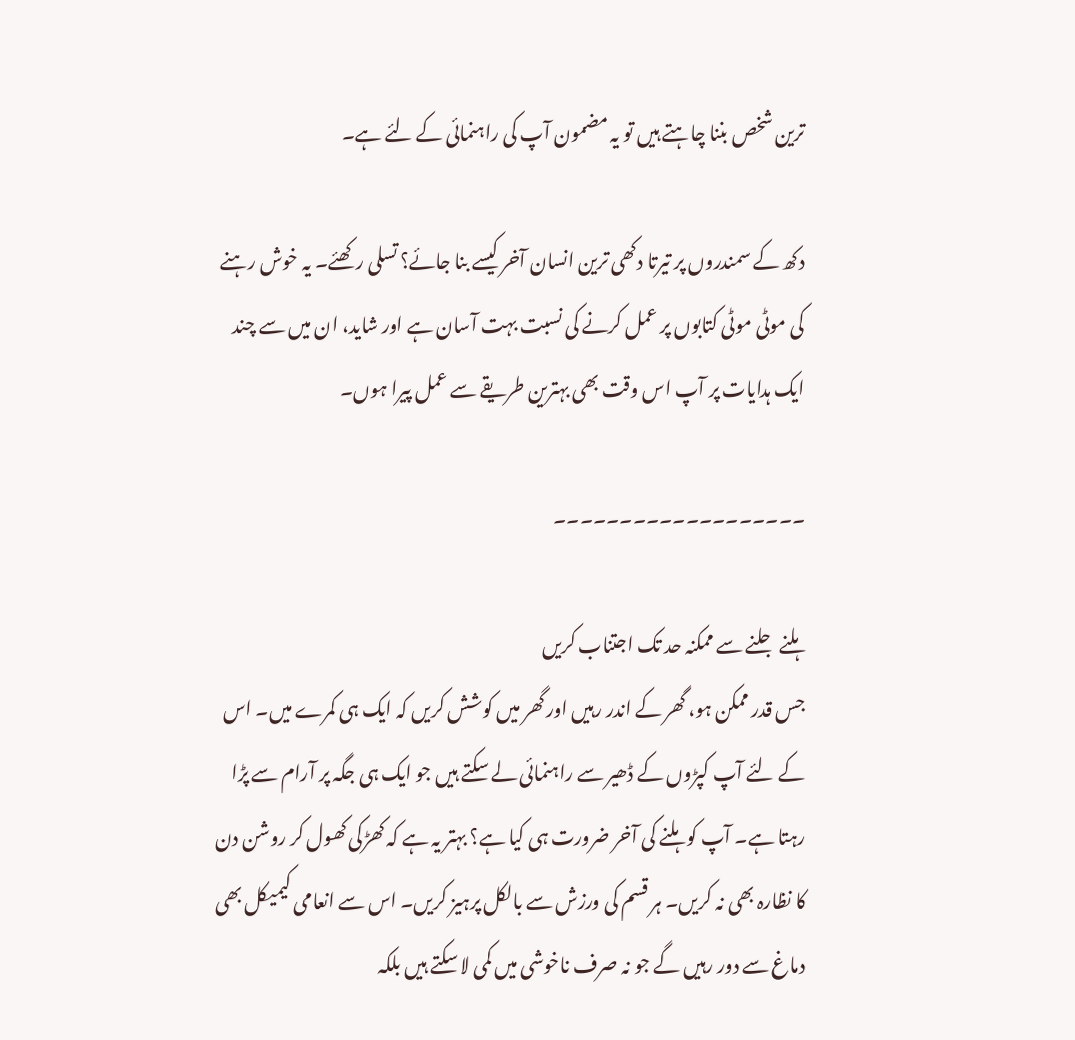ترین شخص بننا چاہتے ہیں تو یہ مضمون آپ کی راہنمائی کے لئے ہے۔

دکھ کے سمندروں پر تیرتا دکھی ترین انسان آخر کیسے بنا جائے؟ تسلی رکھئے۔ یہ خوش رہنے کی موٹی موٹی کتابوں پر عمل کرنے کی نسبت بہت آسان ہے اور شاید، ان میں سے چند ایک ہدایات پر آپ اس وقت بھی بہترین طریقے سے عمل پیرا ہوں۔

۔۔۔۔۔۔۔۔۔۔۔۔۔۔۔۔۔۔۔

ہلنے جلنے سے ممکنہ حد تک اجتناب کریں
جس قدر ممکن ہو، گھر کے اندر رہیں اور گھر میں کوشش کریں کہ ایک ہی کمرے میں۔ اس کے لئے آپ کپڑوں کے ڈھیر سے راہنمائی لے سکتے ہیں جو ایک ہی جگہ پر آرام سے پڑا رہتا ہے۔ آپ کو ہلنے کی آخر ضرورت ہی کیا ہے؟ بہتر یہ ہے کہ کھڑکی کھول کر روشن دن کا نظارہ بھی نہ کریں۔ ہر قسم کی ورزش سے بالکل پرہیز کریں۔ اس سے انعامی کیمیکل بھی دماغ سے دور رہیں گے جو نہ صرف ناخوشی میں کمی لا سکتے ہیں بلکہ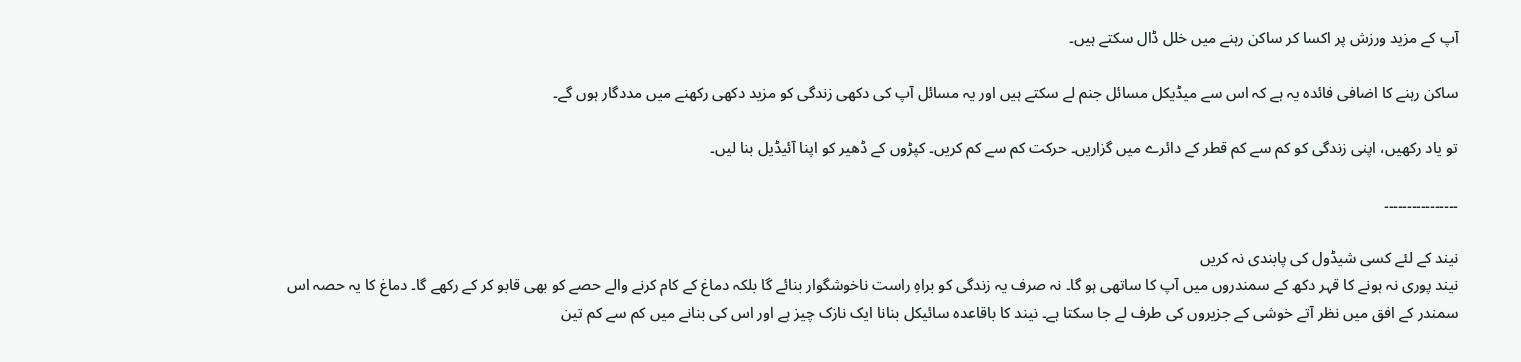آپ کے مزید ورزش پر اکسا کر ساکن رہنے میں خلل ڈال سکتے ہیں۔

ساکن رہنے کا اضافی فائدہ یہ ہے کہ اس سے میڈیکل مسائل جنم لے سکتے ہیں اور یہ مسائل آپ کی دکھی زندگی کو مزید دکھی رکھنے میں مددگار ہوں گے۔

تو یاد رکھیں، اپنی زندگی کو کم سے کم قطر کے دائرے میں گزاریں۔ حرکت کم سے کم کریں۔ کپڑوں کے ڈھیر کو اپنا آئیڈیل بنا لیں۔

۔۔۔۔۔۔۔۔۔۔۔۔۔۔۔۔

نیند کے لئے کسی شیڈول کی پابندی نہ کریں
نیند پوری نہ ہونے کا قہر دکھ کے سمندروں میں آپ کا ساتھی ہو گا۔ نہ صرف یہ زندگی کو براہِ راست ناخوشگوار بنائے گا بلکہ دماغ کے کام کرنے والے حصے کو بھی قابو کر کے رکھے گا۔ دماغ کا یہ حصہ اس سمندر کے افق میں نظر آتے خوشی کے جزیروں کی طرف لے جا سکتا ہے۔ نیند کا باقاعدہ سائیکل بنانا ایک نازک چیز ہے اور اس کی بنانے میں کم سے کم تین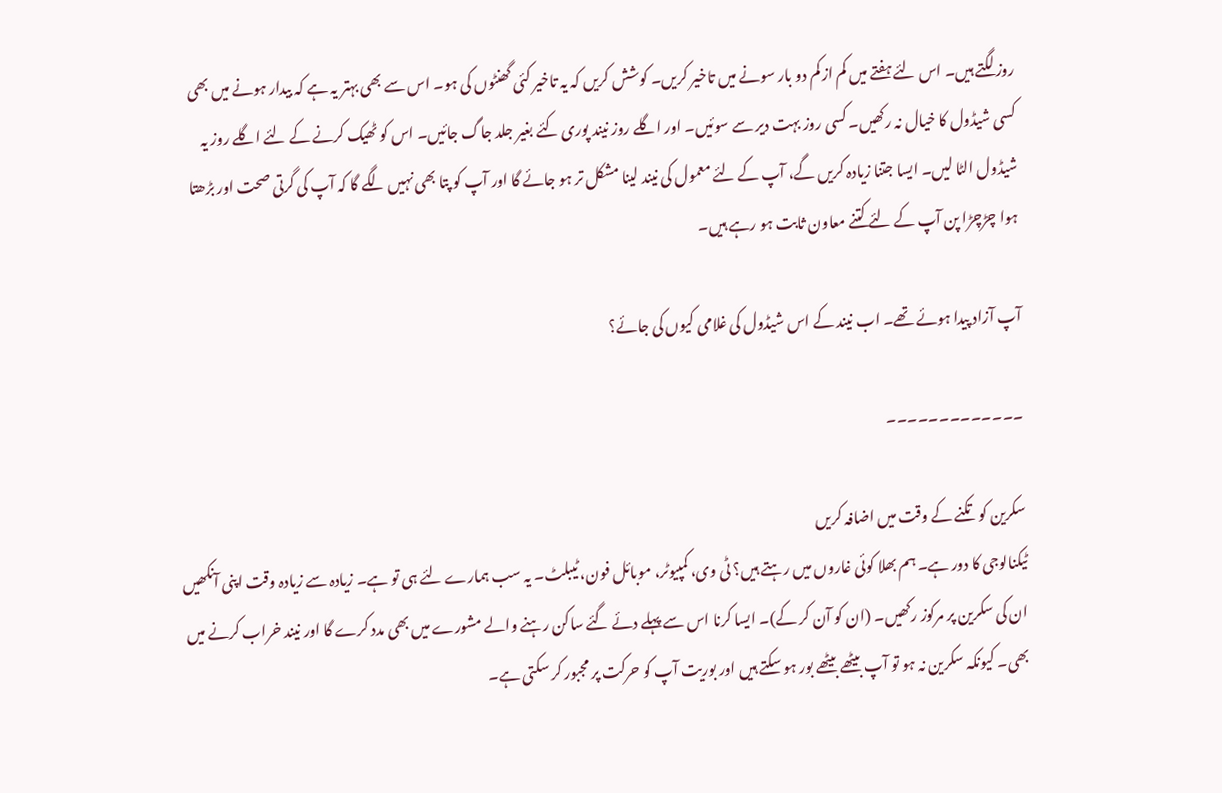روز لگتے ہیں۔ اس لئے ہفتے میں کم از کم دو بار سونے میں تاخیر کریں۔ کوشش کریں کہ یہ تاخیر کئی گھنٹوں کی ہو۔ اس سے بھی بہتر یہ ہے کہ بیدار ہونے میں بھی کسی شیڈول کا خیال نہ رکھیں۔ کسی روز بہت دیر سے سوئیں۔ اور اگلے روز نیند پوری کئے بغیر جلد جاگ جائیں۔ اس کو ٹھیک کرنے کے لئے اگلے روز یہ شیڈول الٹا لیں۔ ایسا جتنا زیادہ کریں گے، آپ کے لئے معمول کی نیند لینا مشکل تر ہو جائے گا اور آپ کو پتا بھی نہیں لگے گا کہ آپ کی گرتی صحت اور بڑھتا ہوا چڑچڑا پن آپ کے لئے کتنے معاون ثابت ہو رہے ہیں۔

آپ آزاد پیدا ہوئے تھے۔ اب نیند کے اس شیڈول کی غلامی کیوں کی جائے؟

۔۔۔۔۔۔۔۔۔۔۔۔۔

سکرین کو تکنے کے وقت میں اضافہ کریں
ٹیکنالوجی کا دور ہے۔ ہم بھلا کوئی غاروں میں رہتے ہیں؟ ٹی وی، کمپیوٹر، موبائل فون، ٹیبلٹ۔ یہ سب ہمارے لئے ہی تو ہے۔ زیادہ سے زیادہ وقت اپنی آنکھیں ان کی سکرین پر مرکوز رکھیں۔ (ان کو آن کر کے)۔ ایسا کرنا اس سے پہلے دئے گئے ساکن رہنے والے مشورے میں بھی مدد کرے گا اور نیند خراب کرنے میں بھی۔ کیونکہ سکرین نہ ہو تو آپ بیٹھے بیٹھے بور ہو سکتے ہیں اور بوریت آپ کو حرکت پر مجبور کر سکتی ہے۔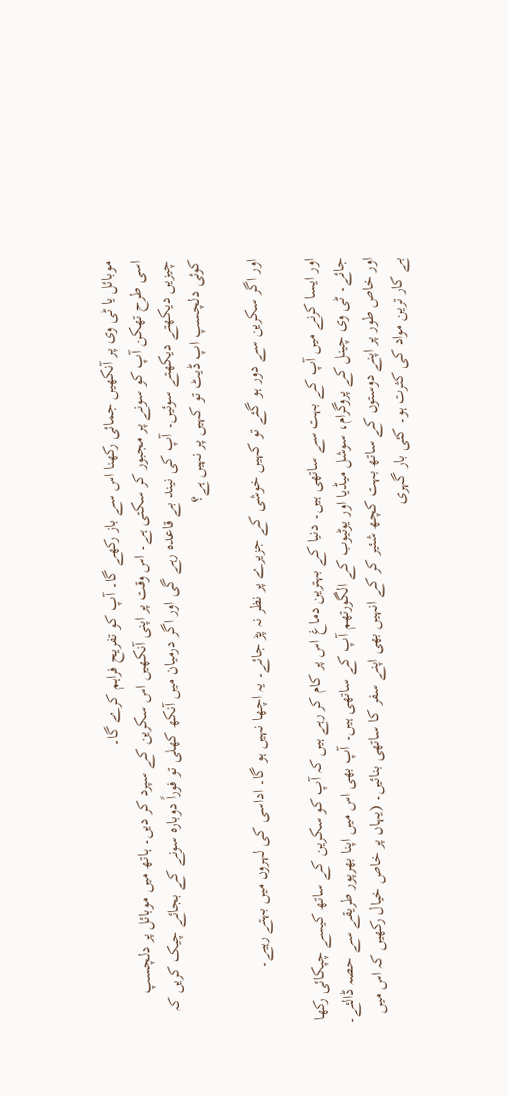موبائل یا ٹی وی پر آنکھیں جمائی رکھنا اس سے باز رکھے گا۔ آپ کو تفریح فراہم کرے گا۔
اسی طرح تھکن آپ کو سونے پر مجبور کر سکتی ہے۔ اس وقت پر اپنی آنکھیں اس سکرین کے سپرد کر دیں۔ ہاتھ میں موبائل پر دلچسپ چیزیں دیکھتے دیکھتے سوئیں۔ آپ کی نیند بے قاعدہ رہے گی اور اگر درمیان میں آنکھ کھلی تو فوراً دوبارہ سونے کے بجائے چیک کریں کہ کوئی دلچسپ اپ ڈیٹ تو کہیں پر نہیں ہے؟

اور اگر سکرین سے دور ہو گئے تو کہیں خوشی کے جزیرے پر نظر نہ پڑ جائے۔ یہ اچھا نہیں ہو گا۔ اداسی کی لہروں میں بہتے رہیے۔

اور ایسا کرنے میں آپ کے بہت سے ساتھی ہیں۔ دنیا کے بہترین دماغ اس پر کام کر رہے ہیں کہ آپ کو سکرین کے ساتھ کیسے چپکائی رکھا جائے۔ ٹی وی چینل کے پروگرام، سوشل میڈیا اور یوٹیوب کے الگورتھم آپ کے ساتھی ہیں۔ آپ بھی اس میں اپنا بھرپور طریقے سے حصہ ڈالئے۔ اور خاص طور پر اپنے دوستوں کے ساتھ بہت کچھ شئیر کر کے انہیں بھی اپنے سفر کا ساتھی بنائیں۔ (یہاں پر خاص خیال رکھیں کہ اس میں بے کار ترین مواد کی کثرت ہو۔ کئی بار گہری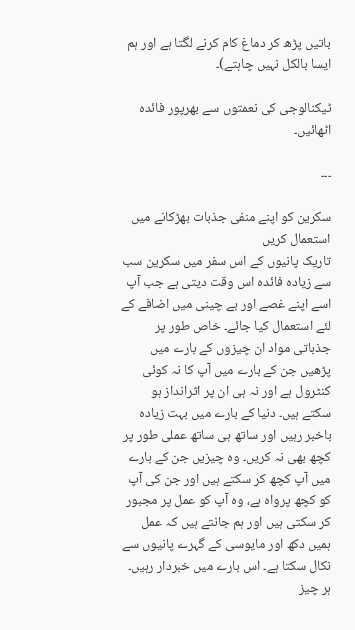باتیں پڑھ کر دماغ کام کرنے لگتا ہے اور ہم ایسا بالکل نہیں چاہتے)۔

ٹیکنالوجی کی نعمتوں سے بھرپور فائدہ اٹھائیں۔

۔۔۔

سکرین کو اپنے منفی جذبات بھڑکانے میں استعمال کریں
تاریک پانیوں کے اس سفر میں سکرین سب سے زیادہ فائدہ اس وقت دیتی ہے جب آپ اسے اپنے غصے اور بے چینی میں اضافے کے لئے استعمال کیا جائے۔ خاص طور پر جذباتی مواد ان چیزوں کے بارے میں پڑھیں جن کے بارے میں آپ کا نہ کوئی کنٹرول ہے اور نہ ہی ان پر اثرانداز ہو سکتے ہیں۔ دنیا کے بارے میں بہت زیادہ باخبر رہیں اور ساتھ ہی ساتھ عملی طور پر کچھ بھی نہ کریں۔ وہ چیزیں جن کے بارے میں آپ کچھ کر سکتے ہیں اور جن کی آپ کو کچھ پرواہ ہے، وہ آپ کو عمل پر مجبور کر سکتی ہیں اور ہم جانتے ہیں کہ عمل ہمیں دکھ اور مایوسی کے گہرے پانیوں سے نکال سکتا ہے۔ اس بارے میں خبردار رہیں۔ ہر چیز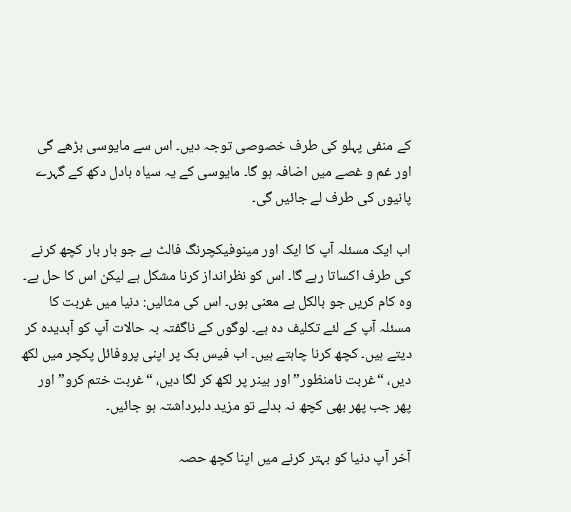کے منفی پہلو کی طرف خصوصی توجہ دیں۔ اس سے مایوسی بڑھے گی اور غم و غصے میں اضافہ ہو گا۔ مایوسی کے یہ سیاہ بادل دکھ کے گہرے پانیوں کی طرف لے جائیں گی۔

اب ایک مسئلہ آپ کا ایک اور مینوفیکچرنگ فالٹ ہے جو بار بار کچھ کرنے کی طرف اکساتا رہے گا۔ اس کو نظرانداز کرنا مشکل ہے لیکن اس کا حل ہے۔ وہ کام کریں جو بالکل بے معنی ہوں۔ اس کی مثالیں: دنیا میں غربت کا مسئلہ آپ کے لئے تکلیف دہ ہے۔ لوگوں کے ناگفتہ بہ حالات آپ کو آبدیدہ کر دیتے ہیں۔ کچھ کرنا چاہتے ہیں۔ اب فیس بک پر اپنی پروفائل پکچر میں لکھ دیں، “غربت نامنظور” اور بینر پر لکھ کر لگا دیں، “غربت ختم کرو” اور پھر جب پھر بھی کچھ نہ بدلے تو مزید دلبرداشتہ ہو جائیں۔

آخر آپ دنیا کو بہتر کرنے میں اپنا کچھ حصہ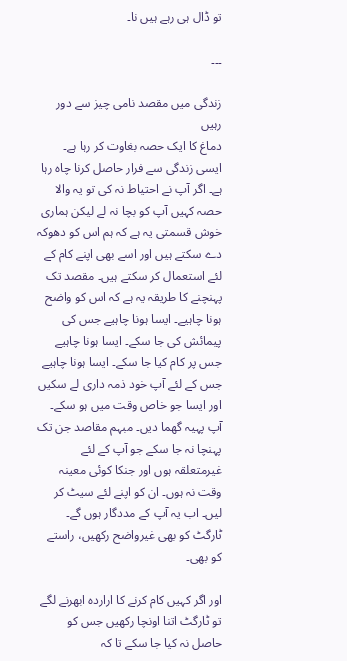تو ڈال ہی رہے ہیں نا۔

۔۔۔

زندگی میں مقصد نامی چیز سے دور رہیں
دماغ کا ایک حصہ بغاوت کر رہا ہے۔ ایسی زندگی سے فرار حاصل کرنا چاہ رہا ہے۔ اگر آپ نے احتیاط نہ کی تو یہ والا حصہ کہیں آپ کو بچا نہ لے لیکن ہماری خوش قسمتی یہ ہے کہ ہم اس کو دھوکہ دے سکتے ہیں اور اسے بھی اپنے کام کے لئے استعمال کر سکتے ہیں۔ مقصد تک پہنچنے کا طریقہ یہ ہے کہ اس کو واضح ہونا چاہیے۔ ایسا ہونا چاہیے جس کی پیمائش کی جا سکے۔ ایسا ہونا چاہیے جس پر کام کیا جا سکے۔ ایسا ہونا چاہیے جس کے لئے آپ خود ذمہ داری لے سکیں اور ایسا جو خاص وقت میں ہو سکے۔ آپ پہیہ گھما دیں۔ مبہم مقاصد جن تک پہنچا نہ جا سکے جو آپ کے لئے غیرمتعلقہ ہوں اور جنکا کوئی معینہ وقت نہ ہوں۔ ان کو اپنے لئے سیٹ کر لیں۔ اب یہ آپ کے مددگار ہوں گے۔ ٹارگٹ کو بھی غیرواضح رکھیں، راستے کو بھی۔

اور اگر کہیں کام کرنے کا اراردہ ابھرنے لگے تو ٹارگٹ اتنا اونچا رکھیں جس کو حاصل نہ کیا جا سکے تا کہ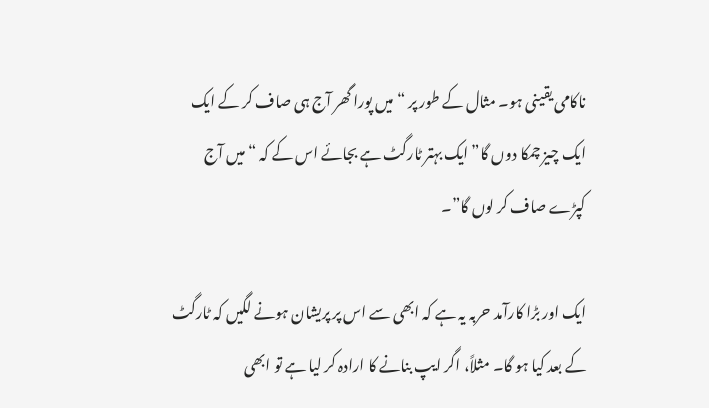ناکامی یقینی ہو۔ مثال کے طور پر “میں پورا گھر آج ہی صاف کر کے ایک ایک چیز چمکا دوں گا” ایک بہتر ٹارگٹ ہے بجائے اس کے کہ “میں آج کپڑے صاف کر لوں گا”۔

ایک اور بڑا کارآمد حربہ یہ ہے کہ ابھی سے اس پر پریشان ہونے لگیں کہ ٹارگٹ کے بعد کیا ہو گا۔ مثلاً، اگر ایپ بنانے کا ارادہ کر لیا ہے تو ابھی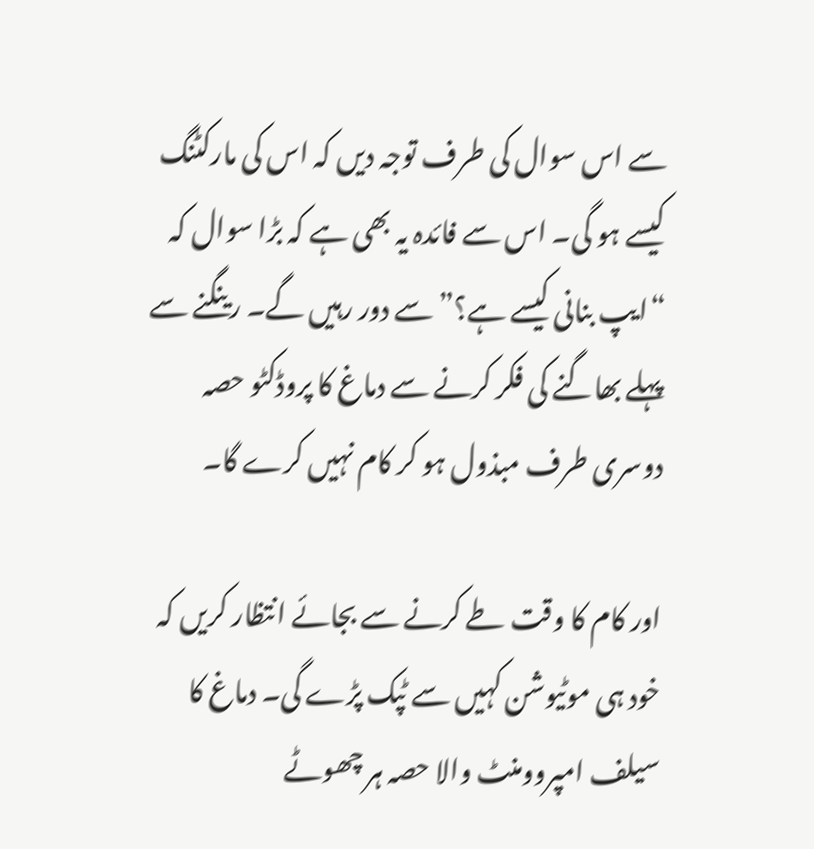سے اس سوال کی طرف توجہ دیں کہ اس کی مارکٹنگ کیسے ہو گی۔ اس سے فائدہ یہ بھی ہے کہ بڑا سوال کہ “ایپ بنانی کیسے ہے؟” سے دور رہیں گے۔ رینگنے سے پہلے بھاگنے کی فکر کرنے سے دماغ کا پروڈکٹو حصہ دوسری طرف مبذول ہو کر کام نہیں کرے گا۔

اور کام کا وقت طے کرنے سے بجائے انتظار کریں کہ خود ہی موٹیوشن کہیں سے ٹپک پڑے گی۔ دماغ کا سیلف امپروومنٹ والا حصہ ہر چھوٹے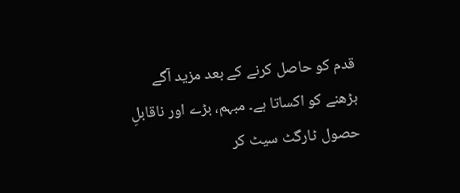قدم کو حاصل کرنے کے بعد مزید آگے بڑھنے کو اکساتا ہے۔ مبہم، بڑے اور ناقابلِ حصول ٹارگٹ سیٹ کر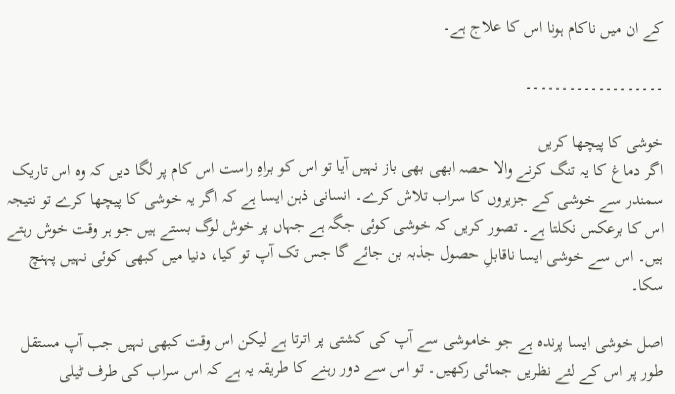کے ان میں ناکام ہونا اس کا علاج ہے۔

۔۔۔۔۔۔۔۔۔۔۔۔۔۔۔۔۔۔۔

خوشی کا پیچھا کریں
اگر دماغ کا یہ تنگ کرنے والا حصہ ابھی بھی باز نہیں آیا تو اس کو براہِ راست اس کام پر لگا دیں کہ وہ اس تاریک سمندر سے خوشی کے جزیروں کا سراب تلاش کرے۔ انسانی ذہن ایسا ہے کہ اگر یہ خوشی کا پیچھا کرے تو نتیجہ اس کا برعکس نکلتا ہے۔ تصور کریں کہ خوشی کوئی جگہ ہے جہاں پر خوش لوگ بستے ہیں جو ہر وقت خوش رہتے ہیں۔ اس سے خوشی ایسا ناقابلِ حصول جذبہ بن جائے گا جس تک آپ تو کیا، دنیا میں کبھی کوئی نہیں پہنچ سکا۔

اصل خوشی ایسا پرندہ ہے جو خاموشی سے آپ کی کشتی پر اترتا ہے لیکن اس وقت کبھی نہیں جب آپ مستقل طور پر اس کے لئے نظریں جمائی رکھیں۔ تو اس سے دور رہنے کا طریقہ یہ ہے کہ اس سراب کی طرف ٹیلی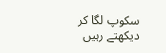سکوپ لگا کر دیکھتے رہیں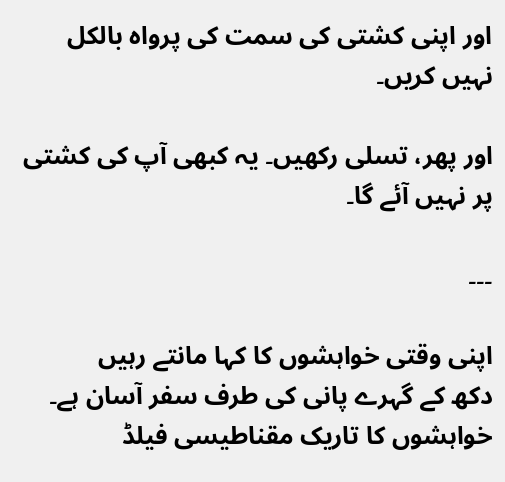اور اپنی کشتی کی سمت کی پرواہ بالکل نہیں کریں۔

اور پھر، تسلی رکھیں۔ یہ کبھی آپ کی کشتی پر نہیں آئے گا۔

۔۔۔

اپنی وقتی خواہشوں کا کہا مانتے رہیں
دکھ کے گہرے پانی کی طرف سفر آسان ہے۔ خواہشوں کا تاریک مقناطیسی فیلڈ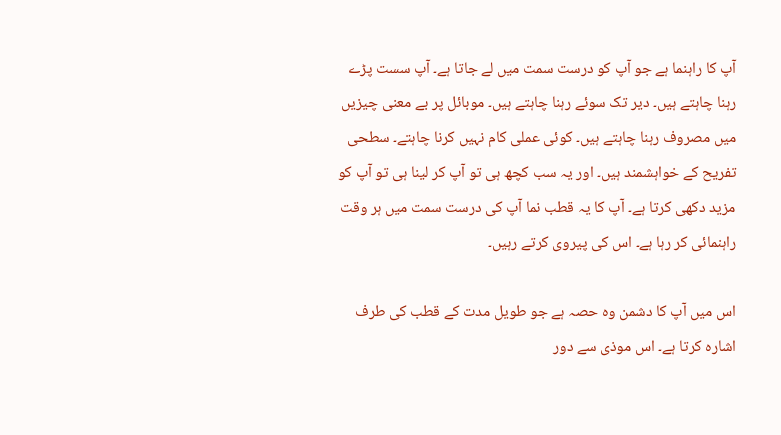آپ کا راہنما ہے جو آپ کو درست سمت میں لے جاتا ہے۔ آپ سست پڑے رہنا چاہتے ہیں۔ دیر تک سوئے رہنا چاہتے ہیں۔ موبائل پر بے معنی چیزیں میں مصروف رہنا چاہتے ہیں۔ کوئی عملی کام نہیں کرنا چاہتے۔ سطحی تفریح کے خواہشمند ہیں۔ اور یہ سب کچھ ہی تو آپ کر لینا ہی تو آپ کو مزید دکھی کرتا ہے۔ آپ کا یہ قطب نما آپ کی درست سمت میں ہر وقت راہنمائی کر رہا ہے۔ اس کی پیروی کرتے رہیں۔

اس میں آپ کا دشمن وہ حصہ ہے جو طویل مدت کے قطب کی طرف اشارہ کرتا ہے۔ اس موذی سے دور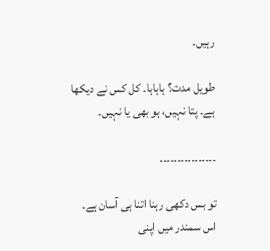رہیں۔

طویل مدت؟ ہاہاہا۔ کل کس نے دیکھا ہے۔ پتا نہیں، ہو بھی یا نہیں۔

۔۔۔۔۔۔۔۔۔۔۔۔۔۔۔۔

تو بس دکھی رہنا اتنا ہی آسان ہے۔ اس سمندر میں اپنی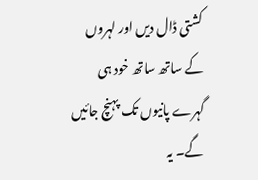کشتی ڈال دیں اور لہروں کے ساتھ ساتھ خود ہی گہرے پانیوں تک پہنچ جائیں گے۔ یہ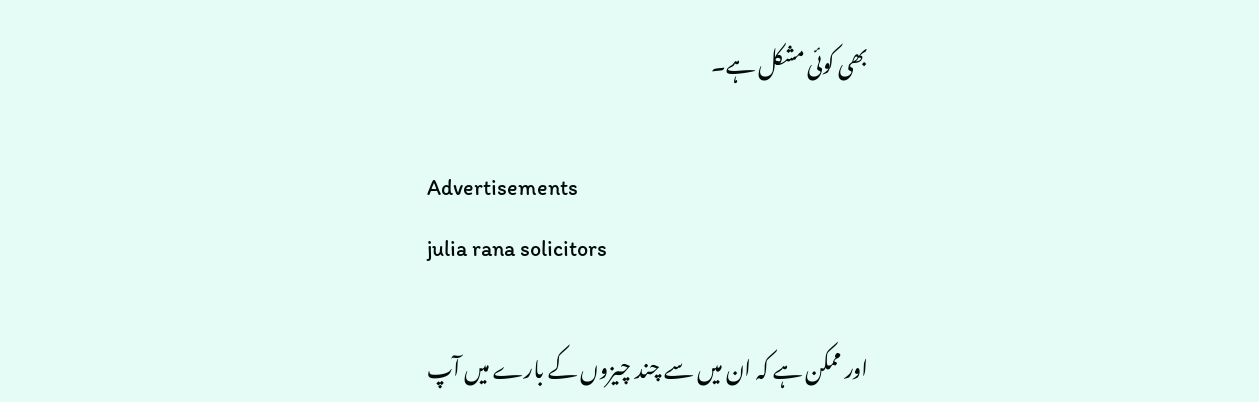بھی کوئی مشکل ہے۔

Advertisements
julia rana solicitors

اور ممکن ہے کہ ان میں سے چند چیزوں کے بارے میں آپ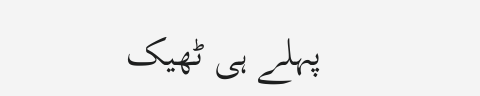پہلے ہی ٹھیک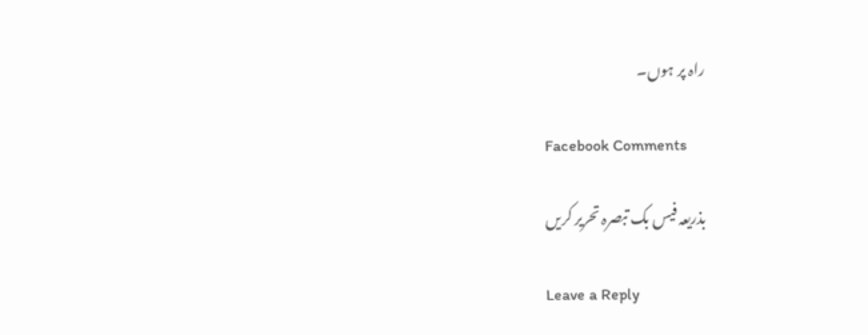راہ پر ہوں۔

Facebook Comments

بذریعہ فیس بک تبصرہ تحریر کریں

Leave a Reply